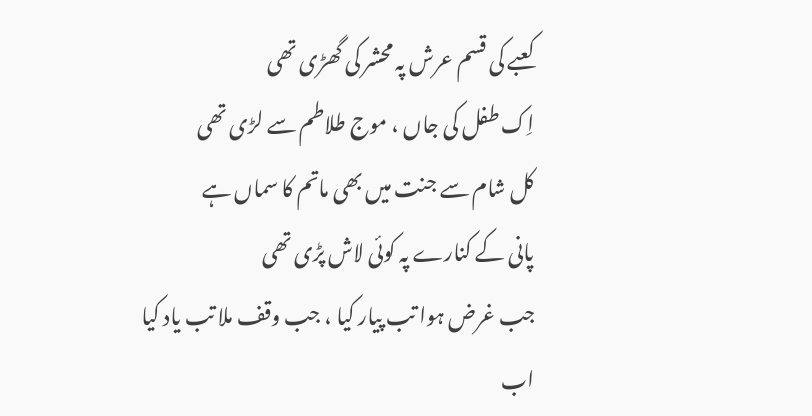کعبے کی قسم عرش پہ محشر کی گھڑی تھی
اِک طفل کی جاں ، موج طلاطم سے لڑی تھی
کل شام سے جنت میں بھی ماتم کا سماں ہے
پانی کے کنارے پہ کوئی لاش پڑی تھی
جب غرض ہوا تب پیار کیا ، جب وقف ملا تب یاد کیا
اب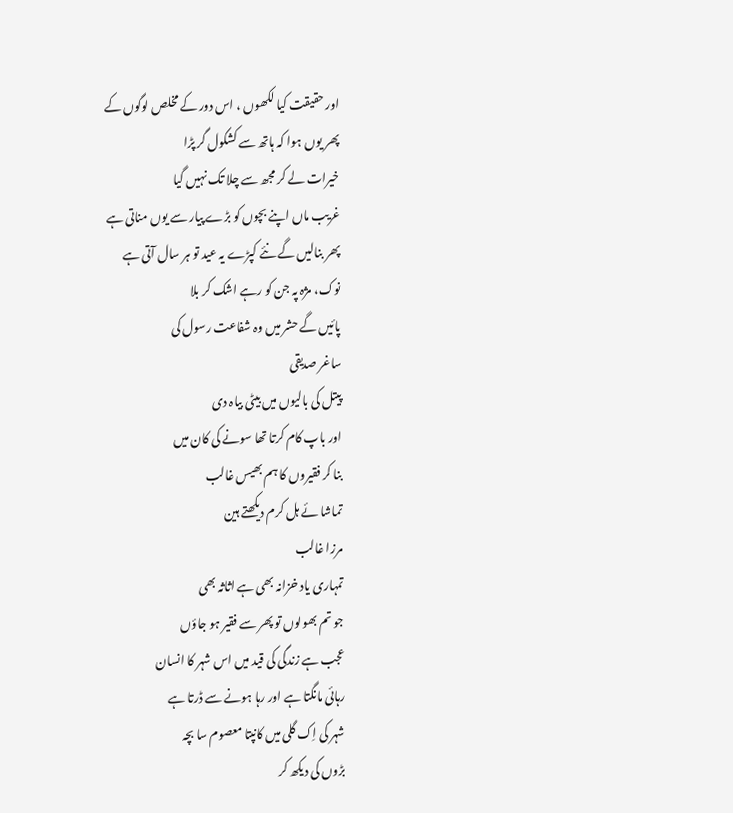اور حقیقت کیا لکھوں ، اس دور کے مخلص لوگوں کے
پھر یوں ہوا کہ ہاتھ سے کشکول گر پڑا
خیرات لے کر مجھ سے چلا تک نہیں گیا
غریب ماں اپنے بچوں کو بڑے پیار سے یوں مناتی ہے
پھر بنالیں گے نئے کپڑے یہ عید تو ہر سال آتی ہے
نوک، مژہ پہ جن کو رہے اشک کر بلا
پائیں گے حشر میں وہ شفاعت رسول کی
ساغر صدیقی
پیتل کی بالیوں میں بیٹی بیاہ دی
اور باپ کام کرتا تھا سونے کی کان میں
بنا کر فقیروں کا ہم بھیس غالب
تماشا ئے ہل کرم دیکھتے ہین
مرزا غالب
تمہاری یاد خزانہ بھی ہے اثاثہ بھی
جو تم بھولوں تو پھر سے فقیر ہو جاؤں
عجب ہے زندگی کی قید میں اس شہر کا انسان
رہائی مانگتا ہے اور رہا ہونے سے ڈرتا ہے
شہر کی اِک گلی میں کانپتا معصوم سا بچہ
بڑوں کی دیکھ کر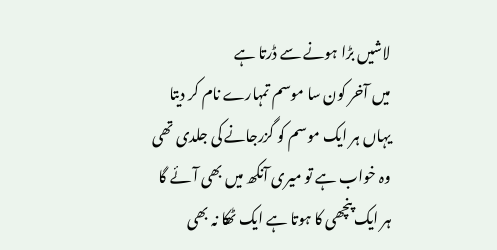لاشیں بڑا ہونے سے ڈرتا ہے
میں آخر کون سا موسم تمہارے نام کر دیتا
یہاں ہر ایک موسم کو گزرجانے کی جلدی تھی
وہ خواب ہے تو میری آنکھ میں بھی آئے گا
ہر ایک پنچھی کا ہوتا ہے ایک ٹھکا نہ بھی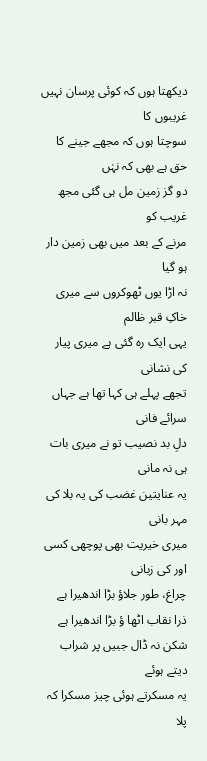دیکھتا ہوں کہ کوئی پرسان نہیں غریبوں کا
سوچتا ہوں کہ مجھے جینے کا حق ہے بھی کہ نہٰں
دو گز زمین مل ہی گئی مجھ غریب کو
مرنے کے بعد میں بھی زمین دار ہو گیا
نہ اڑا یوں ٹھوکروں سے میری خاکِ قبر ظالم
یہی ایک رہ گئی ہے میری پیار کی نشانی
تجھے پہلے ہی کہا تھا ہے جہاں سرائے فانی
دلِ بد نصیب تو نے میری بات ہی نہ مانی
یہ عنایتین غضب کی یہ بلا کی مہر بانی
میری خیریت بھی پوچھی کسی اور کی زبانی
چراغ، طور جلاؤ بڑا اندھیرا ہے
ذرا نقاب اٹھا ؤ بڑا اندھیرا ہے
شکن نہ ڈال جبیں پر شراب دیتے ہوئے
یہ مسکرتے ہوئی چیز مسکرا کہ پلا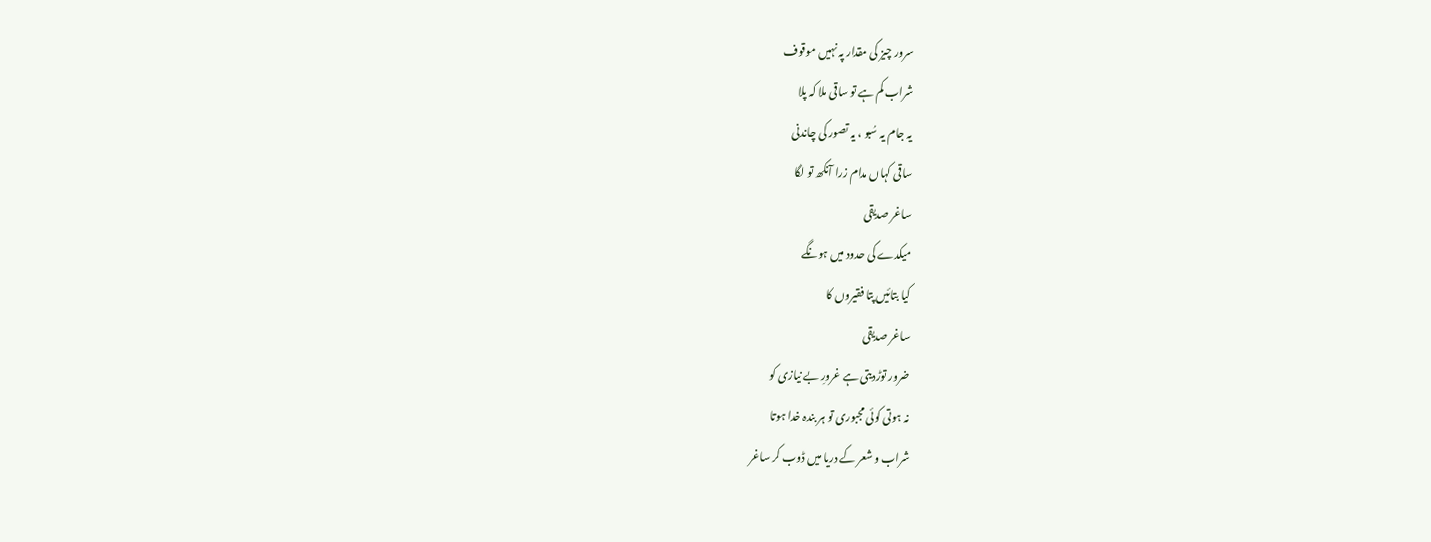سرور چیز کی مقدار پہ نہیں موقوف
شراب کم ہے تو ساقی ملا کہ پلا
یہ جام یہ سُبو ، یہ تصور کی چاندنی
ساقی کہاں مدام زرا آنکھ تو لگا
ساغر صدیقی
میکدے کی حدود میں ہونگے
کیا بتائیں پتا فقیروں کا
ساغر صدیقی
ضرور توڑدیتی ہے غرورِ بے نیازی کو
نہ ہوتی کوئی مجبوری تو ہر بندہ خدا ہوتا
شراب و شعر کے دریا میں ڈوب کر ساغر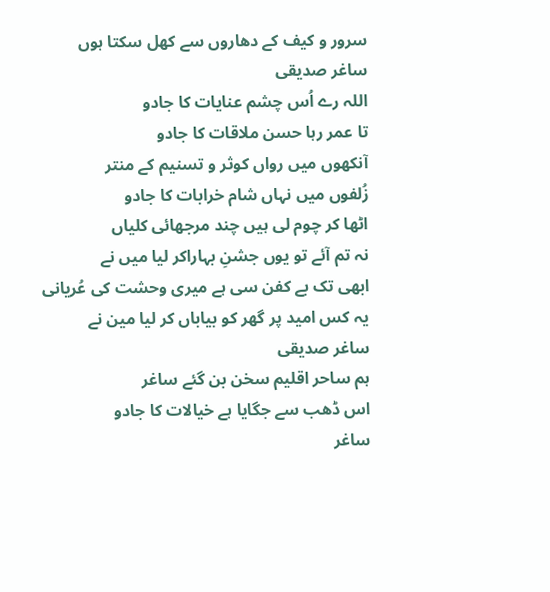سرور و کیف کے دھاروں سے کھل سکتا ہوں
ساغر صدیقی
اللہ رے اُس چشم عنایات کا جادو
تا عمر رہا حسن ملاقات کا جادو
آنکھوں میں رواں کوثر و تسنیم کے منتر
زُلفوں میں نہاں شام خرابات کا جادو
اٹھا کر چوم لی ہیں چند مرجھائی کلیاں
نہ تم آئے تو یوں جشنِ بہاراکر لیا میں نے
ابھی تک بے کفن سی ہے میری وحشت کی عُریانی
یہ کس امید پر گھر کو بیاباں کر لیا مین نے
ساغر صدیقی
ہم ساحر اقلیم سخن بن گئے ساغر
اس ڈھب سے جگایا ہے خیالات کا جادو
ساغر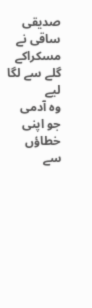صدیقی
ساقی نے مسکراکے گلے سے لگا لیے
وہ آدمی جو اپنی خطاؤں سے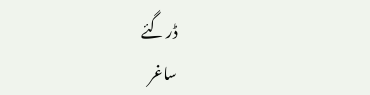ڈر گئے
ساغر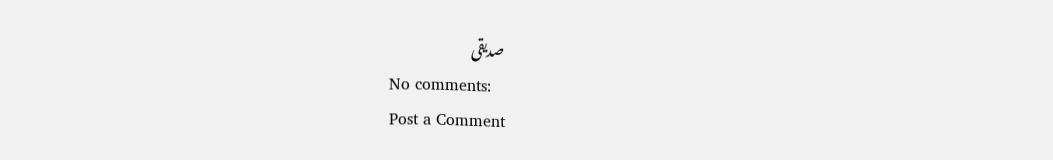صدیقی
No comments:
Post a Comment